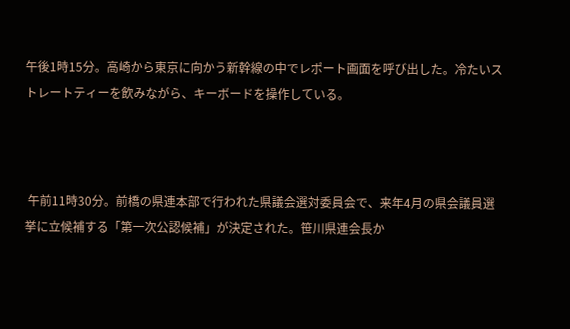午後1時15分。高崎から東京に向かう新幹線の中でレポート画面を呼び出した。冷たいストレートティーを飲みながら、キーボードを操作している。



 午前11時30分。前橋の県連本部で行われた県議会選対委員会で、来年4月の県会議員選挙に立候補する「第一次公認候補」が決定された。笹川県連会長か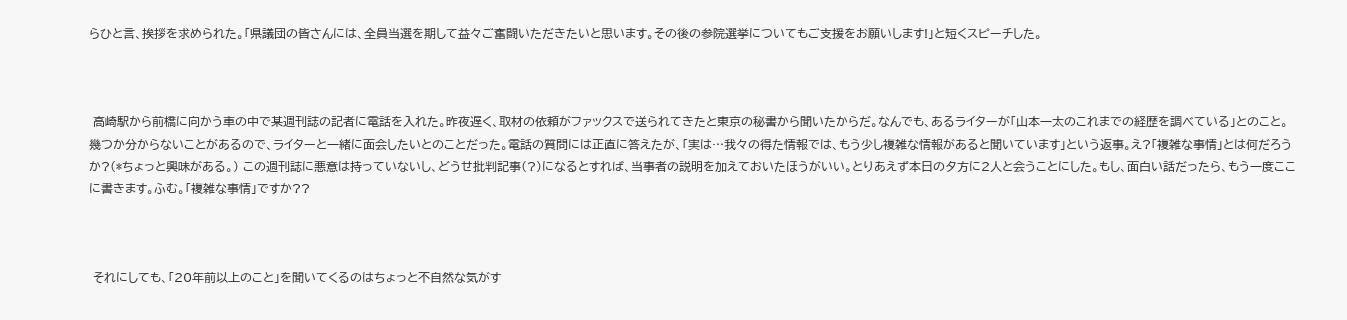らひと言、挨拶を求められた。「県議団の皆さんには、全員当選を期して益々ご奮闘いただきたいと思います。その後の参院選挙についてもご支援をお願いします!」と短くスピーチした。



 高崎駅から前橋に向かう車の中で某週刊誌の記者に電話を入れた。昨夜遅く、取材の依頼がファックスで送られてきたと東京の秘書から聞いたからだ。なんでも、あるライターが「山本一太のこれまでの経歴を調べている」とのこと。幾つか分からないことがあるので、ライターと一緒に面会したいとのことだった。電話の質問には正直に答えたが、「実は…我々の得た情報では、もう少し複雑な情報があると聞いています」という返事。え?「複雑な事情」とは何だろうか?(*ちょっと興味がある。) この週刊誌に悪意は持っていないし、どうせ批判記事(?)になるとすれば、当事者の説明を加えておいたほうがいい。とりあえず本日の夕方に2人と会うことにした。もし、面白い話だったら、もう一度ここに書きます。ふむ。「複雑な事情」ですか??



 それにしても、「20年前以上のこと」を聞いてくるのはちょっと不自然な気がす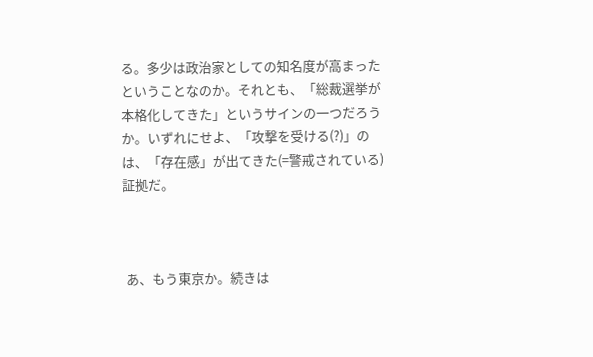る。多少は政治家としての知名度が高まったということなのか。それとも、「総裁選挙が本格化してきた」というサインの一つだろうか。いずれにせよ、「攻撃を受ける(?)」のは、「存在感」が出てきた(=警戒されている)証拠だ。



 あ、もう東京か。続きは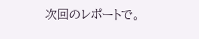次回のレポートで。